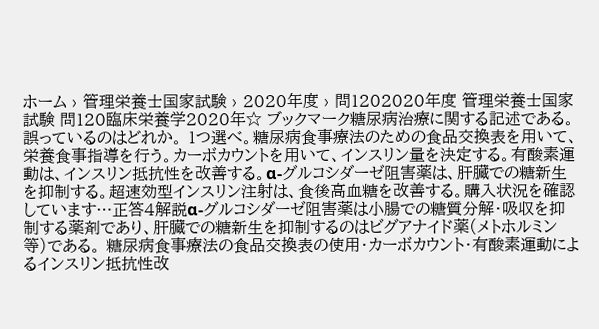ホーム › 管理栄養士国家試験 › 2020年度 › 問1202020年度 管理栄養士国家試験 問120臨床栄養学2020年☆ ブックマーク糖尿病治療に関する記述である。 誤っているのはどれか。 1つ選べ。糖尿病食事療法のための食品交換表を用いて、栄養食事指導を行う。カーボカウントを用いて、インスリン量を決定する。有酸素運動は、インスリン抵抗性を改善する。α-グルコシダーゼ阻害薬は、肝臓での糖新生を抑制する。超速効型インスリン注射は、食後高血糖を改善する。購入状況を確認しています…正答4解説α-グルコシダーゼ阻害薬は小腸での糖質分解・吸収を抑制する薬剤であり、肝臓での糖新生を抑制するのはビグアナイド薬(メトホルミン等)である。 糖尿病食事療法の食品交換表の使用・カーボカウント・有酸素運動によるインスリン抵抗性改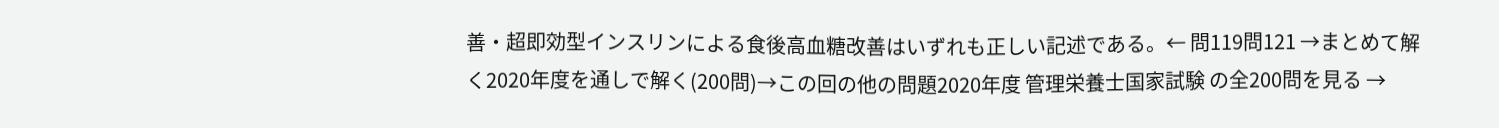善・超即効型インスリンによる食後高血糖改善はいずれも正しい記述である。← 問119問121 →まとめて解く2020年度を通しで解く(200問)→この回の他の問題2020年度 管理栄養士国家試験 の全200問を見る →